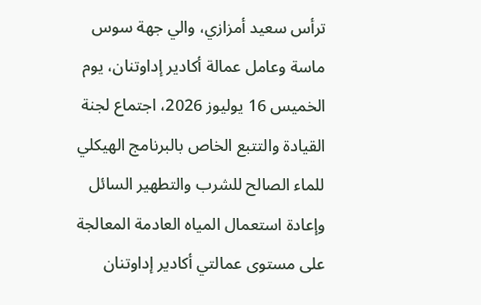ترأس سعيد أمزازي، والي جهة سوس ماسة وعامل عمالة أكادير إداوتنان، يوم الخميس 16 يوليوز 2026، اجتماع لجنة القيادة والتتبع الخاص بالبرنامج الهيكلي للماء الصالح للشرب والتطهير السائل وإعادة استعمال المياه العادمة المعالجة على مستوى عمالتي أكادير إداوتنان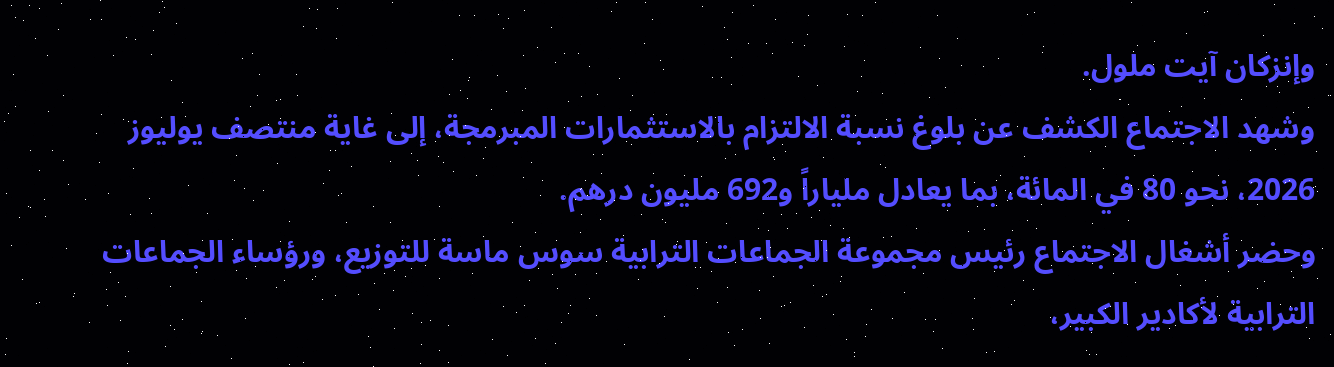وإنزكان آيت ملول.
وشهد الاجتماع الكشف عن بلوغ نسبة الالتزام بالاستثمارات المبرمجة، إلى غاية منتصف يوليوز 2026، نحو 80 في المائة، بما يعادل ملياراً و692 مليون درهم.
وحضر أشغال الاجتماع رئيس مجموعة الجماعات الترابية سوس ماسة للتوزيع، ورؤساء الجماعات الترابية لأكادير الكبير،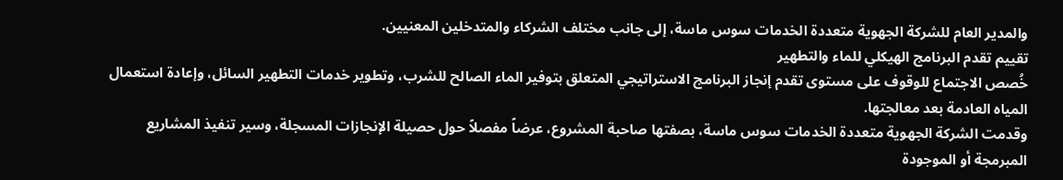والمدير العام للشركة الجهوية متعددة الخدمات سوس ماسة، إلى جانب مختلف الشركاء والمتدخلين المعنيين.
تقييم تقدم البرنامج الهيكلي للماء والتطهير
خُصص الاجتماع للوقوف على مستوى تقدم إنجاز البرنامج الاستراتيجي المتعلق بتوفير الماء الصالح للشرب، وتطوير خدمات التطهير السائل، وإعادة استعمال المياه العادمة بعد معالجتها.
وقدمت الشركة الجهوية متعددة الخدمات سوس ماسة، بصفتها صاحبة المشروع، عرضاً مفصلاً حول حصيلة الإنجازات المسجلة، وسير تنفيذ المشاريع المبرمجة أو الموجودة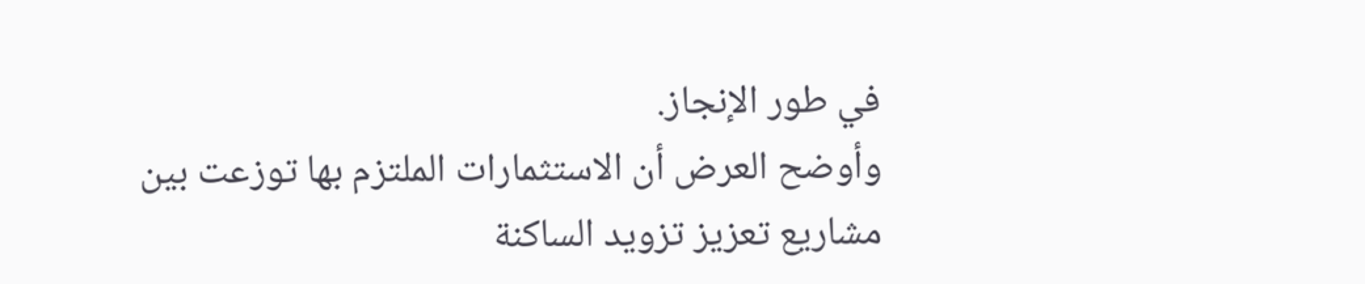في طور الإنجاز.
وأوضح العرض أن الاستثمارات الملتزم بها توزعت بين مشاريع تعزيز تزويد الساكنة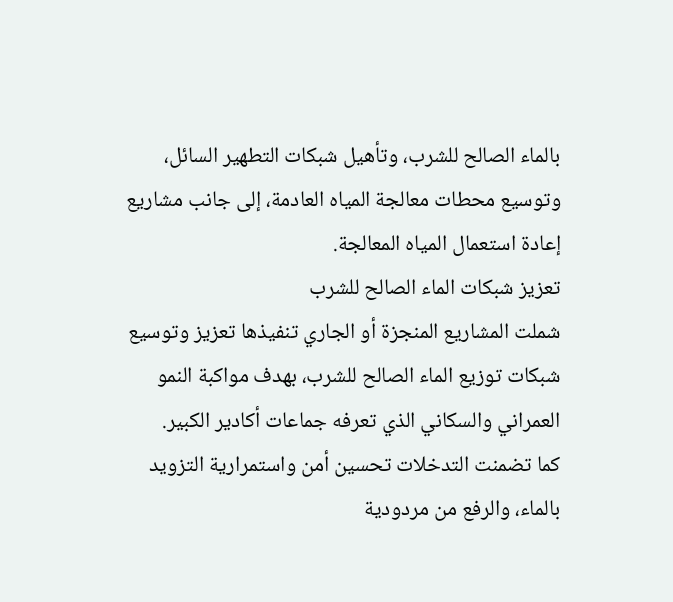بالماء الصالح للشرب، وتأهيل شبكات التطهير السائل، وتوسيع محطات معالجة المياه العادمة، إلى جانب مشاريع إعادة استعمال المياه المعالجة.
تعزيز شبكات الماء الصالح للشرب
شملت المشاريع المنجزة أو الجاري تنفيذها تعزيز وتوسيع شبكات توزيع الماء الصالح للشرب، بهدف مواكبة النمو العمراني والسكاني الذي تعرفه جماعات أكادير الكبير.
كما تضمنت التدخلات تحسين أمن واستمرارية التزويد بالماء، والرفع من مردودية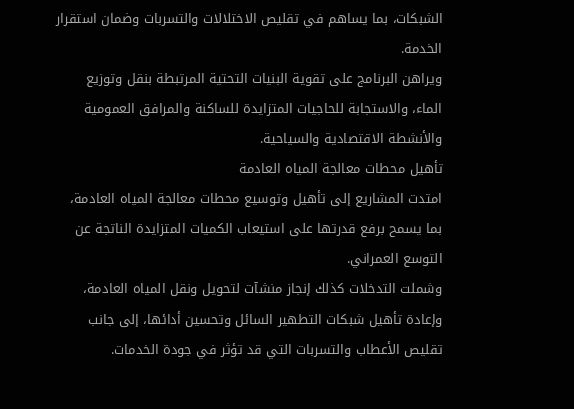الشبكات، بما يساهم في تقليص الاختلالات والتسربات وضمان استقرار الخدمة.
ويراهن البرنامج على تقوية البنيات التحتية المرتبطة بنقل وتوزيع الماء، والاستجابة للحاجيات المتزايدة للساكنة والمرافق العمومية والأنشطة الاقتصادية والسياحية.
تأهيل محطات معالجة المياه العادمة
امتدت المشاريع إلى تأهيل وتوسيع محطات معالجة المياه العادمة، بما يسمح برفع قدرتها على استيعاب الكميات المتزايدة الناتجة عن التوسع العمراني.
وشملت التدخلات كذلك إنجاز منشآت لتحويل ونقل المياه العادمة، وإعادة تأهيل شبكات التطهير السائل وتحسين أدائها، إلى جانب تقليص الأعطاب والتسربات التي قد تؤثر في جودة الخدمات.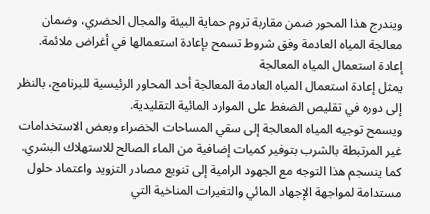ويندرج هذا المحور ضمن مقاربة تروم حماية البيئة والمجال الحضري، وضمان معالجة المياه العادمة وفق شروط تسمح بإعادة استعمالها في أغراض ملائمة.
إعادة استعمال المياه المعالجة
يمثل إعادة استعمال المياه العادمة المعالجة أحد المحاور الرئيسية للبرنامج، بالنظر إلى دوره في تقليص الضغط على الموارد المائية التقليدية.
ويسمح توجيه المياه المعالجة إلى سقي المساحات الخضراء وبعض الاستخدامات غير المرتبطة بالشرب بتوفير كميات إضافية من الماء الصالح للاستهلاك البشري.
كما ينسجم هذا التوجه مع الجهود الرامية إلى تنويع مصادر التزويد واعتماد حلول مستدامة لمواجهة الإجهاد المائي والتغيرات المناخية التي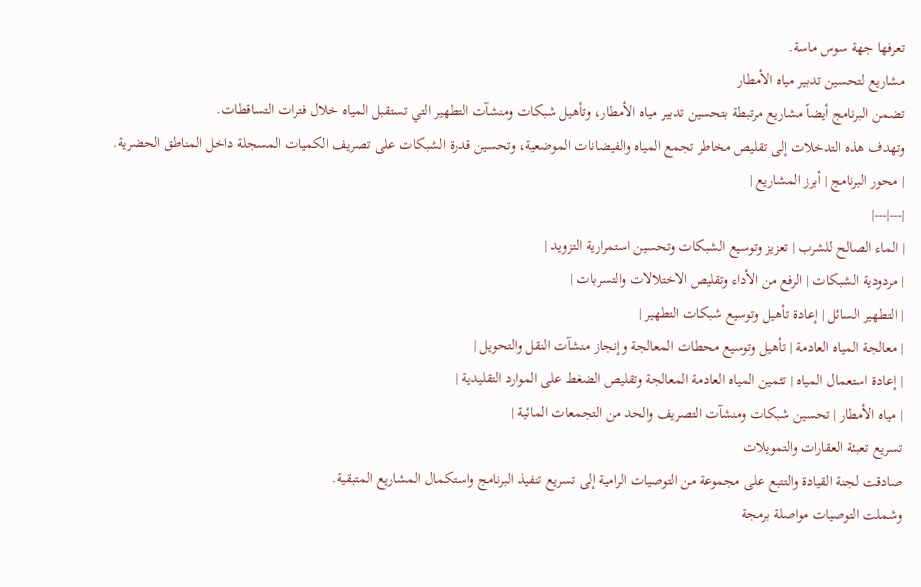تعرفها جهة سوس ماسة.
مشاريع لتحسين تدبير مياه الأمطار
تضمن البرنامج أيضاً مشاريع مرتبطة بتحسين تدبير مياه الأمطار، وتأهيل شبكات ومنشآت التطهير التي تستقبل المياه خلال فترات التساقطات.
وتهدف هذه التدخلات إلى تقليص مخاطر تجمع المياه والفيضانات الموضعية، وتحسين قدرة الشبكات على تصريف الكميات المسجلة داخل المناطق الحضرية.
| محور البرنامج | أبرز المشاريع |
|---|---|
| الماء الصالح للشرب | تعزيز وتوسيع الشبكات وتحسين استمرارية التزويد |
| مردودية الشبكات | الرفع من الأداء وتقليص الاختلالات والتسربات |
| التطهير السائل | إعادة تأهيل وتوسيع شبكات التطهير |
| معالجة المياه العادمة | تأهيل وتوسيع محطات المعالجة وإنجاز منشآت النقل والتحويل |
| إعادة استعمال المياه | تثمين المياه العادمة المعالجة وتقليص الضغط على الموارد التقليدية |
| مياه الأمطار | تحسين شبكات ومنشآت التصريف والحد من التجمعات المائية |
تسريع تعبئة العقارات والتمويلات
صادقت لجنة القيادة والتتبع على مجموعة من التوصيات الرامية إلى تسريع تنفيذ البرنامج واستكمال المشاريع المتبقية.
وشملت التوصيات مواصلة برمجة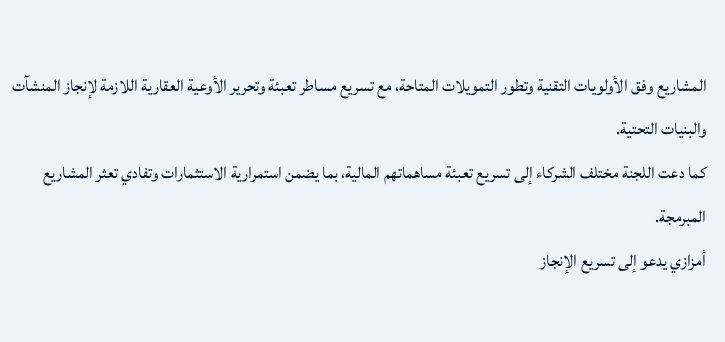المشاريع وفق الأولويات التقنية وتطور التمويلات المتاحة، مع تسريع مساطر تعبئة وتحرير الأوعية العقارية اللازمة لإنجاز المنشآت والبنيات التحتية.
كما دعت اللجنة مختلف الشركاء إلى تسريع تعبئة مساهماتهم المالية، بما يضمن استمرارية الاستثمارات وتفادي تعثر المشاريع المبرمجة.
أمزازي يدعو إلى تسريع الإنجاز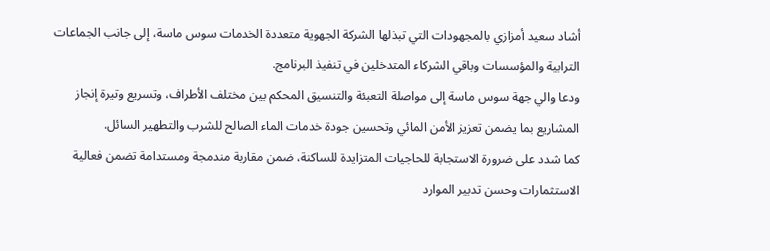أشاد سعيد أمزازي بالمجهودات التي تبذلها الشركة الجهوية متعددة الخدمات سوس ماسة، إلى جانب الجماعات الترابية والمؤسسات وباقي الشركاء المتدخلين في تنفيذ البرنامج.
ودعا والي جهة سوس ماسة إلى مواصلة التعبئة والتنسيق المحكم بين مختلف الأطراف، وتسريع وتيرة إنجاز المشاريع بما يضمن تعزيز الأمن المائي وتحسين جودة خدمات الماء الصالح للشرب والتطهير السائل.
كما شدد على ضرورة الاستجابة للحاجيات المتزايدة للساكنة، ضمن مقاربة مندمجة ومستدامة تضمن فعالية الاستثمارات وحسن تدبير الموارد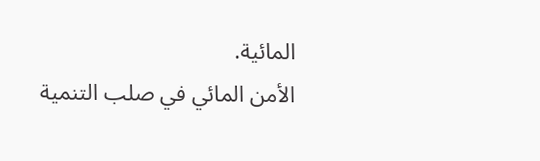المائية.
الأمن المائي في صلب التنمية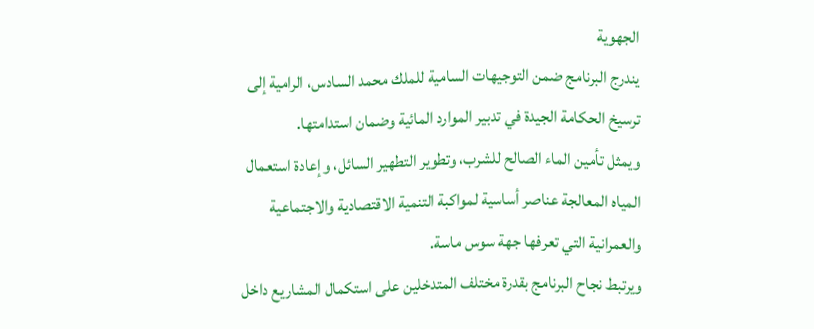الجهوية
يندرج البرنامج ضمن التوجيهات السامية للملك محمد السادس، الرامية إلى ترسيخ الحكامة الجيدة في تدبير الموارد المائية وضمان استدامتها.
ويمثل تأمين الماء الصالح للشرب، وتطوير التطهير السائل، وإعادة استعمال المياه المعالجة عناصر أساسية لمواكبة التنمية الاقتصادية والاجتماعية والعمرانية التي تعرفها جهة سوس ماسة.
ويرتبط نجاح البرنامج بقدرة مختلف المتدخلين على استكمال المشاريع داخل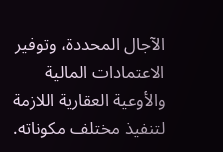الآجال المحددة، وتوفير الاعتمادات المالية والأوعية العقارية اللازمة لتنفيذ مختلف مكوناته.